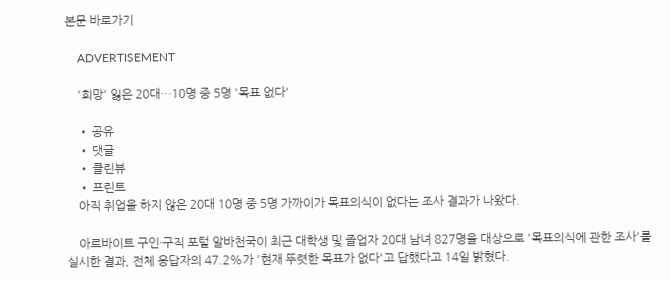본문 바로가기

    ADVERTISEMENT

    '희망' 잃은 20대…10명 중 5명 '목표 없다'

    • 공유
    • 댓글
    • 클린뷰
    • 프린트
    아직 취업을 하지 않은 20대 10명 중 5명 가까이가 목표의식이 없다는 조사 결과가 나왔다.

    아르바이트 구인·구직 포털 알바천국이 최근 대학생 및 졸업자 20대 남녀 827명을 대상으로 '목표의식에 관한 조사'를 실시한 결과, 전체 응답자의 47.2%가 '현재 뚜렷한 목표가 없다'고 답했다고 14일 밝혔다.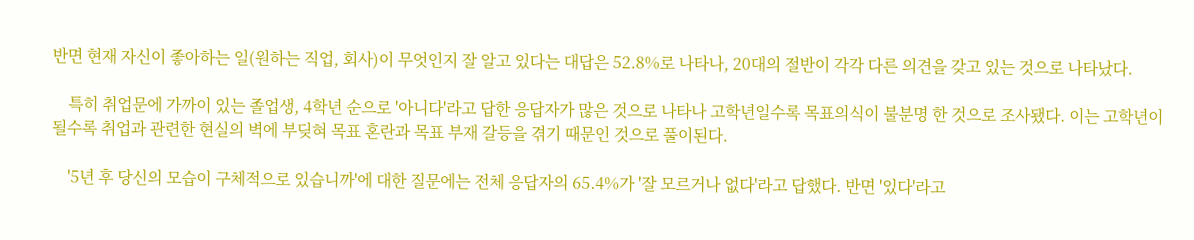반면 현재 자신이 좋아하는 일(원하는 직업, 회사)이 무엇인지 잘 알고 있다는 대답은 52.8%로 나타나, 20대의 절반이 각각 다른 의견을 갖고 있는 것으로 나타났다.

    특히 취업문에 가까이 있는 졸업생, 4학년 순으로 '아니다'라고 답한 응답자가 많은 것으로 나타나 고학년일수록 목표의식이 불분명 한 것으로 조사됐다. 이는 고학년이 될수록 취업과 관련한 현실의 벽에 부딪혀 목표 혼란과 목표 부재 갈등을 겪기 때문인 것으로 풀이된다.

    '5년 후 당신의 모습이 구체적으로 있습니까'에 대한 질문에는 전체 응답자의 65.4%가 '잘 모르거나 없다'라고 답했다. 반면 '있다'라고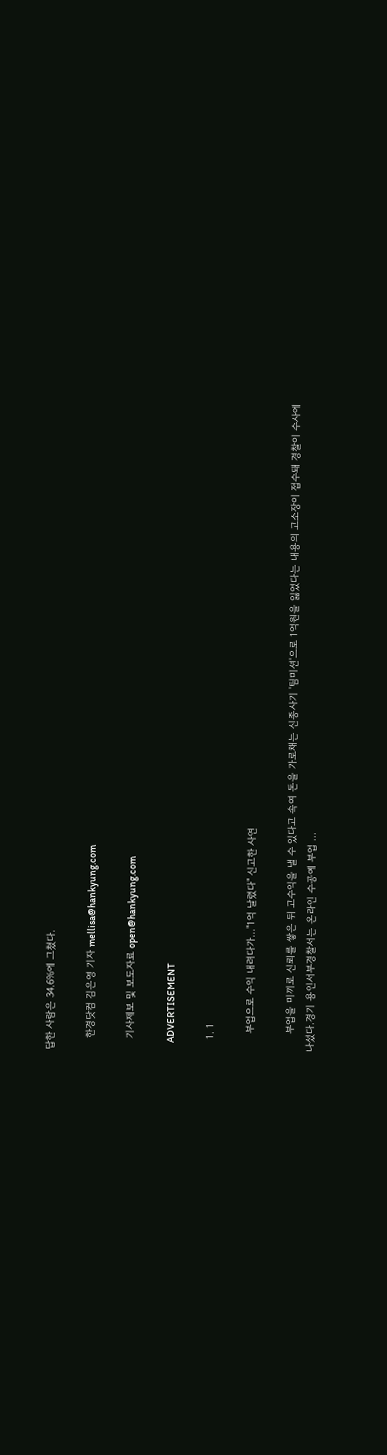답한 사람은 34.6%에 그쳤다.

    한경닷컴 김은영 기자 mellisa@hankyung.com

    기사제보 및 보도자료 open@hankyung.com

    ADVERTISEMENT

    1. 1

      부업으로 수익 내려다가…"1억 날렸다" 신고한 사연

      부업을 미끼로 신뢰를 쌓은 뒤 고수익을 낼 수 있다고 속여 돈을 가로채는 신종사기 '팀미션'으로 1억원을 잃었다는 내용의 고소장이 접수돼 경찰이 수사에 나섰다.경기 용인서부경찰서는 온라인 수공예 부업 ...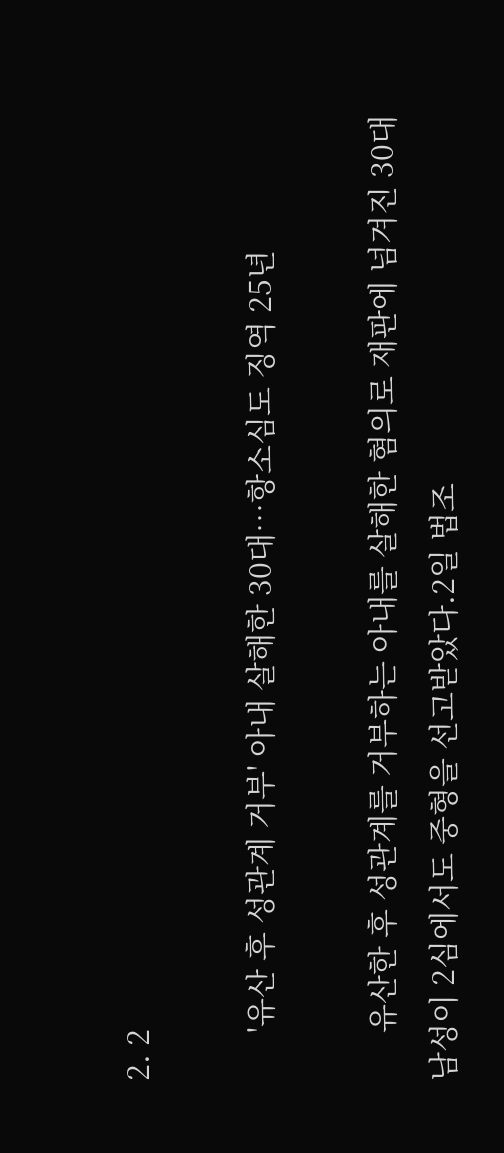2. 2

      '유산 후 성관계 거부' 아내 살해한 30대…항소심도 징역 25년

      유산한 후 성관계를 거부하는 아내를 살해한 혐의로 재판에 넘겨진 30대 남성이 2심에서도 중형을 선고받았다.2일 법조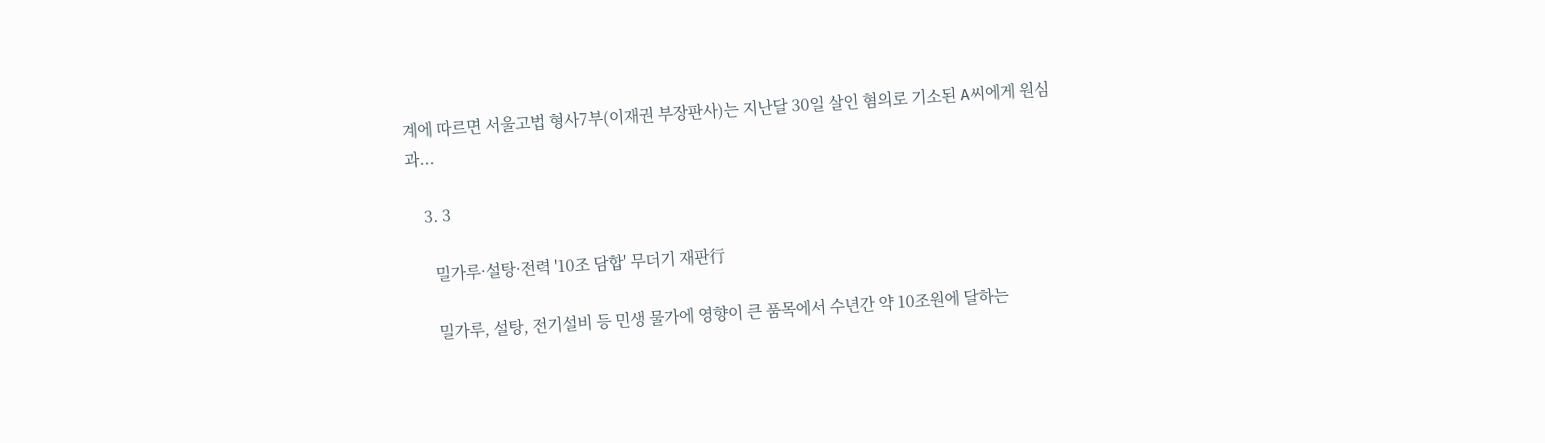계에 따르면 서울고법 형사7부(이재권 부장판사)는 지난달 30일 살인 혐의로 기소된 A씨에게 원심과...

    3. 3

      밀가루·설탕·전력 '10조 담합' 무더기 재판行

      밀가루, 설탕, 전기설비 등 민생 물가에 영향이 큰 품목에서 수년간 약 10조원에 달하는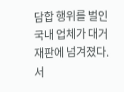담합 행위를 벌인 국내 업체가 대거 재판에 넘겨졌다. 서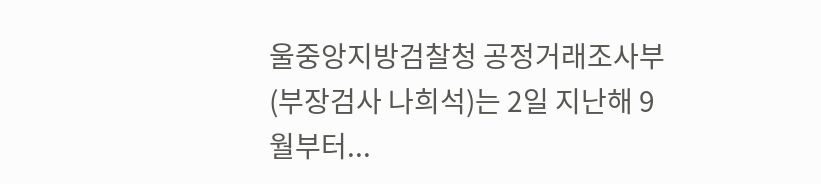울중앙지방검찰청 공정거래조사부(부장검사 나희석)는 2일 지난해 9월부터...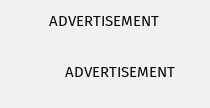ADVERTISEMENT

    ADVERTISEMENT